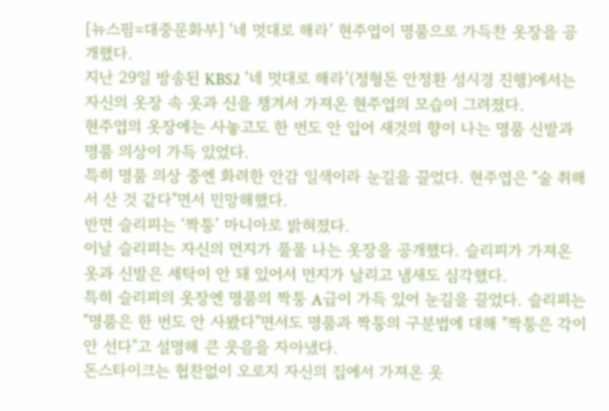[뉴스핌=대중문화부] ‘네 멋대로 해라’ 현주엽이 명품으로 가득찬 옷장을 공개했다.
지난 29일 방송된 KBS2 ‘네 멋대로 해라’(정형돈 안정환 성시경 진행)에서는 자신의 옷장 속 옷과 신을 챙겨서 가져온 현주엽의 모습이 그려졌다.
현주엽의 옷장에는 사놓고도 한 번도 안 입어 새것의 향이 나는 명품 신발과 명품 의상이 가득 있었다.
특히 명품 의상 중엔 화려한 안감 일색이라 눈길을 끌었다. 현주엽은 "술 취해서 산 것 같다"면서 민망해했다.
반면 슬리피는 ‘짝퉁’ 마니아로 밝혀졌다.
이날 슬리피는 자신의 먼지가 풀풀 나는 옷장을 공개했다. 슬리피가 가져온 옷과 신발은 세탁이 안 돼 있어서 먼지가 날리고 냄새도 심각했다.
특히 슬리피의 옷장엔 명품의 짝퉁 A급이 가득 있어 눈길을 끌었다. 슬리피는 "명품은 한 번도 안 사봤다"면서도 명품과 짝퉁의 구분법에 대해 "짝퉁은 각이 안 선다"고 설명해 큰 웃음을 자아냈다.
돈스타이크는 협찬없이 오로지 자신의 집에서 가져온 옷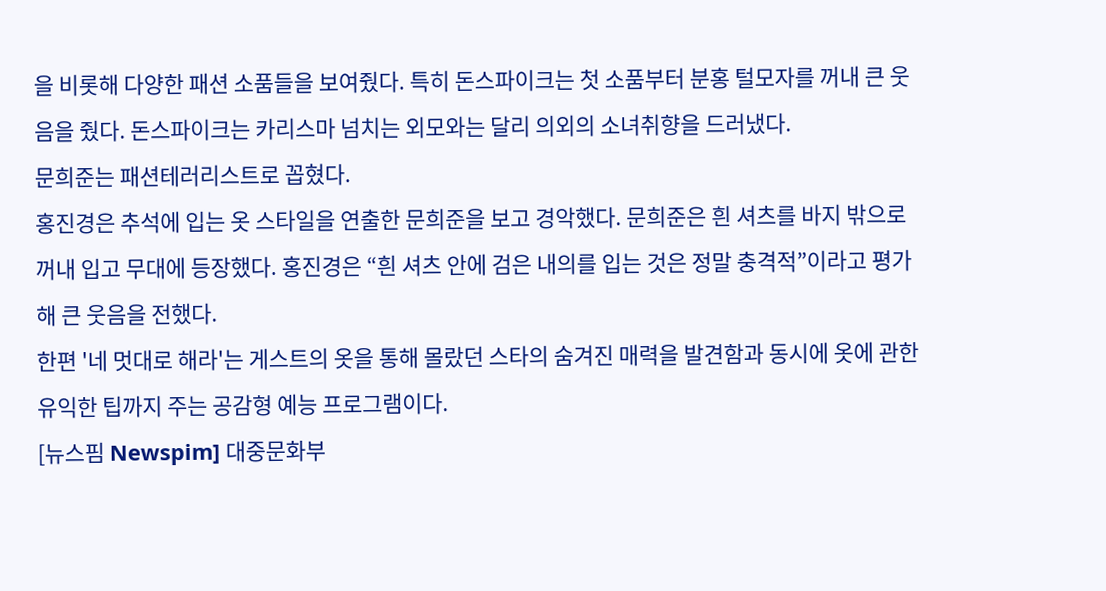을 비롯해 다양한 패션 소품들을 보여줬다. 특히 돈스파이크는 첫 소품부터 분홍 털모자를 꺼내 큰 웃음을 줬다. 돈스파이크는 카리스마 넘치는 외모와는 달리 의외의 소녀취향을 드러냈다.
문희준는 패션테러리스트로 꼽혔다.
홍진경은 추석에 입는 옷 스타일을 연출한 문희준을 보고 경악했다. 문희준은 흰 셔츠를 바지 밖으로 꺼내 입고 무대에 등장했다. 홍진경은 “흰 셔츠 안에 검은 내의를 입는 것은 정말 충격적”이라고 평가해 큰 웃음을 전했다.
한편 '네 멋대로 해라'는 게스트의 옷을 통해 몰랐던 스타의 숨겨진 매력을 발견함과 동시에 옷에 관한 유익한 팁까지 주는 공감형 예능 프로그램이다.
[뉴스핌 Newspim] 대중문화부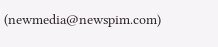(newmedia@newspim.com)